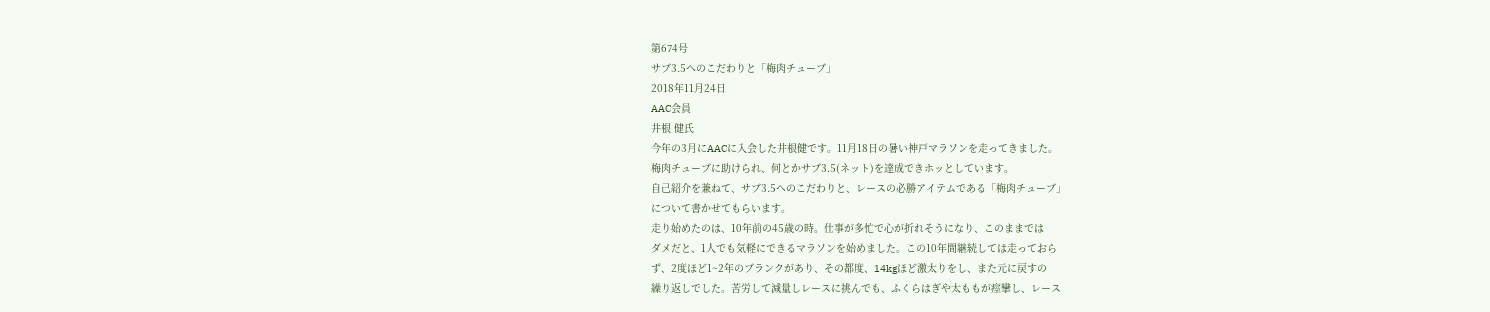第674号
サブ3.5へのこだわりと「梅肉チューブ」
2018年11月24日
AAC会員
井根 健氏
今年の3月にAACに入会した井根健です。11月18日の暑い神戸マラソンを走ってきました。
梅肉チューブに助けられ、何とかサブ3.5(ネット)を達成できホッとしています。
自己紹介を兼ねて、サブ3.5へのこだわりと、レースの必勝アイテムである「梅肉チューブ」
について書かせてもらいます。
走り始めたのは、10年前の45歳の時。仕事が多忙で心が折れそうになり、このままでは
ダメだと、1人でも気軽にできるマラソンを始めました。この10年間継続しては走っておら
ず、2度ほど1~2年のブランクがあり、その都度、14kgほど激太りをし、また元に戻すの
繰り返しでした。苦労して減量しレースに挑んでも、ふくらはぎや太ももが痙攣し、レース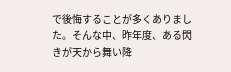で後悔することが多くありました。そんな中、昨年度、ある閃きが天から舞い降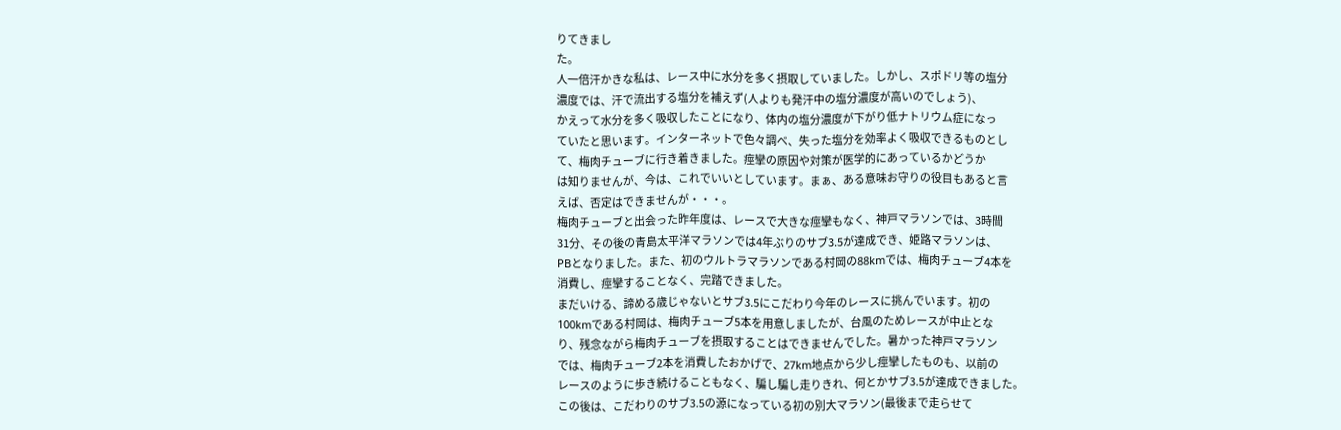りてきまし
た。
人一倍汗かきな私は、レース中に水分を多く摂取していました。しかし、スポドリ等の塩分
濃度では、汗で流出する塩分を補えず(人よりも発汗中の塩分濃度が高いのでしょう)、
かえって水分を多く吸収したことになり、体内の塩分濃度が下がり低ナトリウム症になっ
ていたと思います。インターネットで色々調べ、失った塩分を効率よく吸収できるものとし
て、梅肉チューブに行き着きました。痙攣の原因や対策が医学的にあっているかどうか
は知りませんが、今は、これでいいとしています。まぁ、ある意味お守りの役目もあると言
えば、否定はできませんが・・・。
梅肉チューブと出会った昨年度は、レースで大きな痙攣もなく、神戸マラソンでは、3時間
31分、その後の青島太平洋マラソンでは4年ぶりのサブ3.5が達成でき、姫路マラソンは、
PBとなりました。また、初のウルトラマラソンである村岡の88kmでは、梅肉チューブ4本を
消費し、痙攣することなく、完踏できました。
まだいける、諦める歳じゃないとサブ3.5にこだわり今年のレースに挑んでいます。初の
100kmである村岡は、梅肉チューブ5本を用意しましたが、台風のためレースが中止とな
り、残念ながら梅肉チューブを摂取することはできませんでした。暑かった神戸マラソン
では、梅肉チューブ2本を消費したおかげで、27km地点から少し痙攣したものも、以前の
レースのように歩き続けることもなく、騙し騙し走りきれ、何とかサブ3.5が達成できました。
この後は、こだわりのサブ3.5の源になっている初の別大マラソン(最後まで走らせて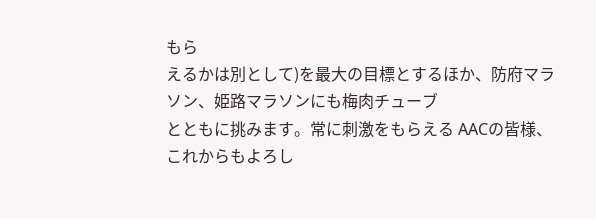もら
えるかは別として)を最大の目標とするほか、防府マラソン、姫路マラソンにも梅肉チューブ
とともに挑みます。常に刺激をもらえる AACの皆様、これからもよろし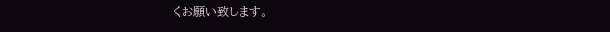くお願い致します。